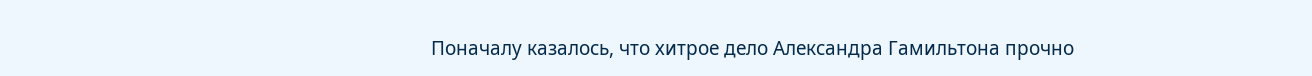Поначалу казалось, что хитрое дело Александра Гамильтона прочно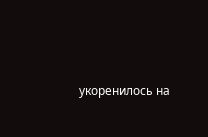укоренилось на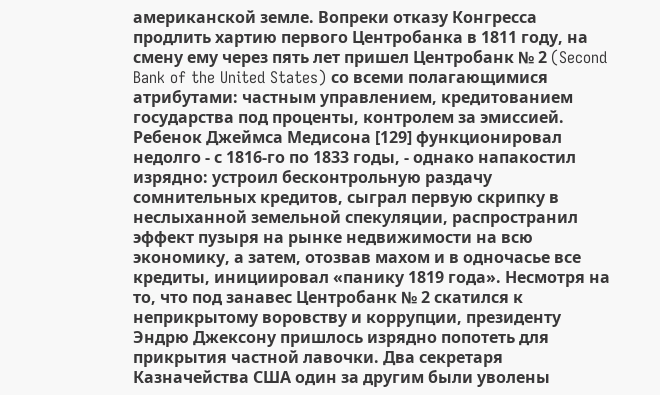американской земле. Вопреки отказу Конгресса продлить хартию первого Центробанка в 1811 году, на смену ему через пять лет пришел Центробанк № 2 (Second Bank of the United States) со всеми полагающимися атрибутами: частным управлением, кредитованием государства под проценты, контролем за эмиссией. Ребенок Джеймса Медисона [129] функционировал недолго - с 1816-го по 1833 годы, - однако напакостил изрядно: устроил бесконтрольную раздачу сомнительных кредитов, сыграл первую скрипку в неслыханной земельной спекуляции, распространил эффект пузыря на рынке недвижимости на всю экономику, а затем, отозвав махом и в одночасье все кредиты, инициировал «панику 1819 года». Несмотря на то, что под занавес Центробанк № 2 скатился к неприкрытому воровству и коррупции, президенту Эндрю Джексону пришлось изрядно попотеть для прикрытия частной лавочки. Два секретаря Казначейства США один за другим были уволены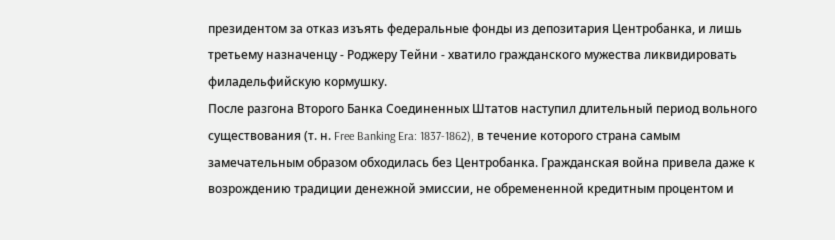президентом за отказ изъять федеральные фонды из депозитария Центробанка, и лишь третьему назначенцу - Роджеру Тейни - хватило гражданского мужества ликвидировать филадельфийскую кормушку.
После разгона Второго Банка Соединенных Штатов наступил длительный период вольного существования (т. н. Free Banking Era: 1837-1862), в течение которого страна самым замечательным образом обходилась без Центробанка. Гражданская война привела даже к возрождению традиции денежной эмиссии, не обремененной кредитным процентом и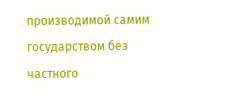производимой самим государством без частного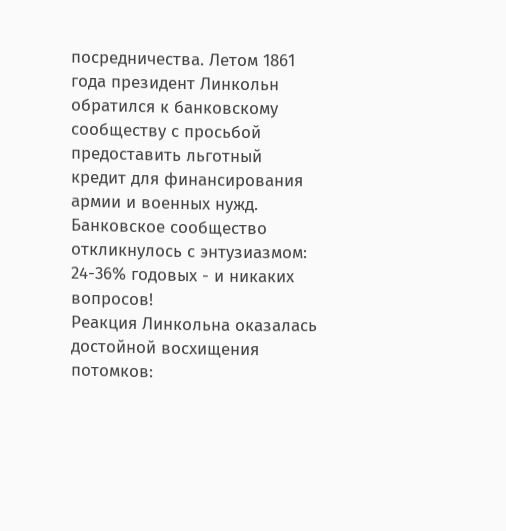посредничества. Летом 1861 года президент Линкольн обратился к банковскому сообществу с просьбой предоставить льготный кредит для финансирования армии и военных нужд. Банковское сообщество откликнулось с энтузиазмом: 24-36% годовых - и никаких вопросов!
Реакция Линкольна оказалась достойной восхищения потомков: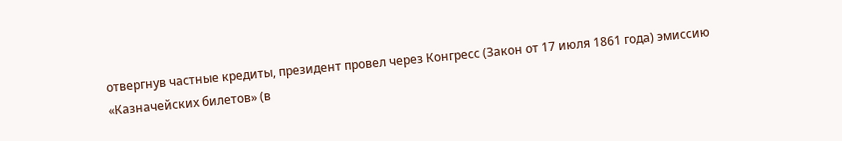отвергнув частные кредиты, президент провел через Конгресс (Закон от 17 июля 1861 года) эмиссию «Казначейских билетов» (в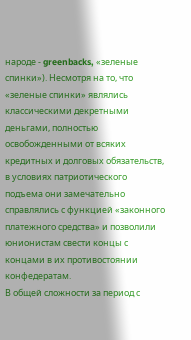народе - greenbacks, «зеленые спинки»). Несмотря на то, что «зеленые спинки» являлись классическими декретными деньгами, полностью освобожденными от всяких кредитных и долговых обязательств, в условиях патриотического подъема они замечательно справлялись с функцией «законного платежного средства» и позволили юнионистам свести концы с концами в их противостоянии конфедератам.
В общей сложности за период с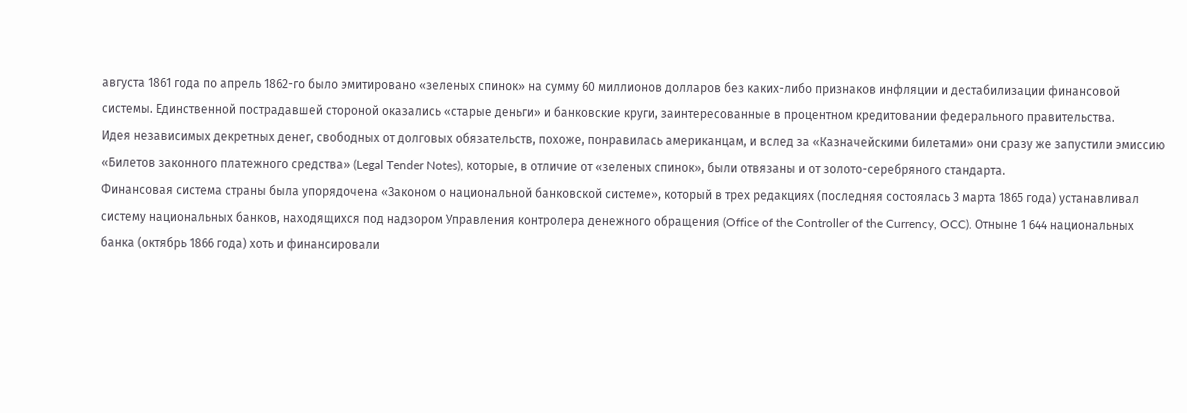августа 1861 года по апрель 1862-го было эмитировано «зеленых спинок» на сумму 60 миллионов долларов без каких-либо признаков инфляции и дестабилизации финансовой системы. Единственной пострадавшей стороной оказались «старые деньги» и банковские круги, заинтересованные в процентном кредитовании федерального правительства.
Идея независимых декретных денег, свободных от долговых обязательств, похоже, понравилась американцам, и вслед за «Казначейскими билетами» они сразу же запустили эмиссию «Билетов законного платежного средства» (Legal Tender Notes), которые, в отличие от «зеленых спинок», были отвязаны и от золото-серебряного стандарта.
Финансовая система страны была упорядочена «Законом о национальной банковской системе», который в трех редакциях (последняя состоялась 3 марта 1865 года) устанавливал систему национальных банков, находящихся под надзором Управления контролера денежного обращения (Office of the Controller of the Currency, OCC). Отныне 1 644 национальных банка (октябрь 1866 года) хоть и финансировали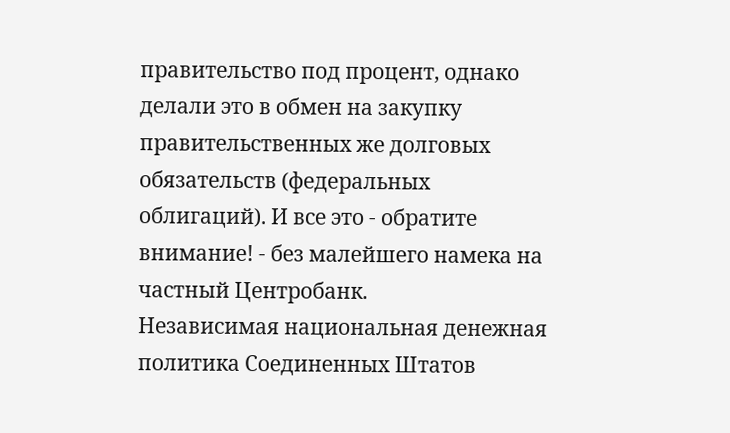правительство под процент, однако делали это в обмен на закупку правительственных же долговых обязательств (федеральных облигаций). И все это - обратите внимание! - без малейшего намека на частный Центробанк.
Независимая национальная денежная политика Соединенных Штатов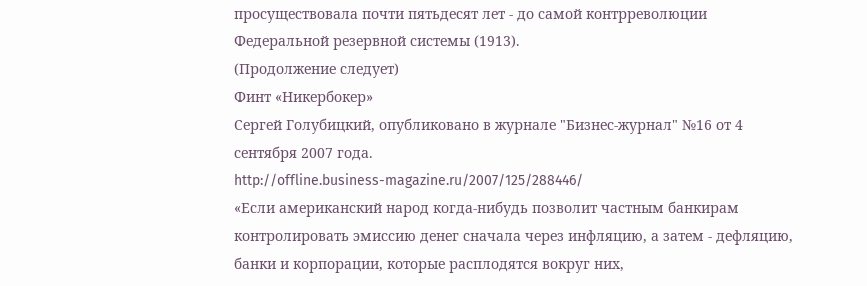просуществовала почти пятьдесят лет - до самой контрреволюции Федеральной резервной системы (1913).
(Продолжение следует)
Финт «Никербокер»
Сергей Голубицкий, опубликовано в журнале "Бизнес-журнал" №16 от 4 сентября 2007 года.
http://offline.business-magazine.ru/2007/125/288446/
«Если американский народ когда-нибудь позволит частным банкирам контролировать эмиссию денег сначала через инфляцию, а затем - дефляцию, банки и корпорации, которые расплодятся вокруг них,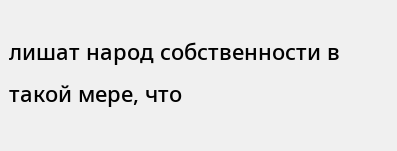лишат народ собственности в такой мере, что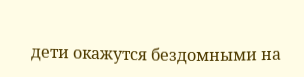дети окажутся бездомными на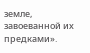земле, завоеванной их предками».